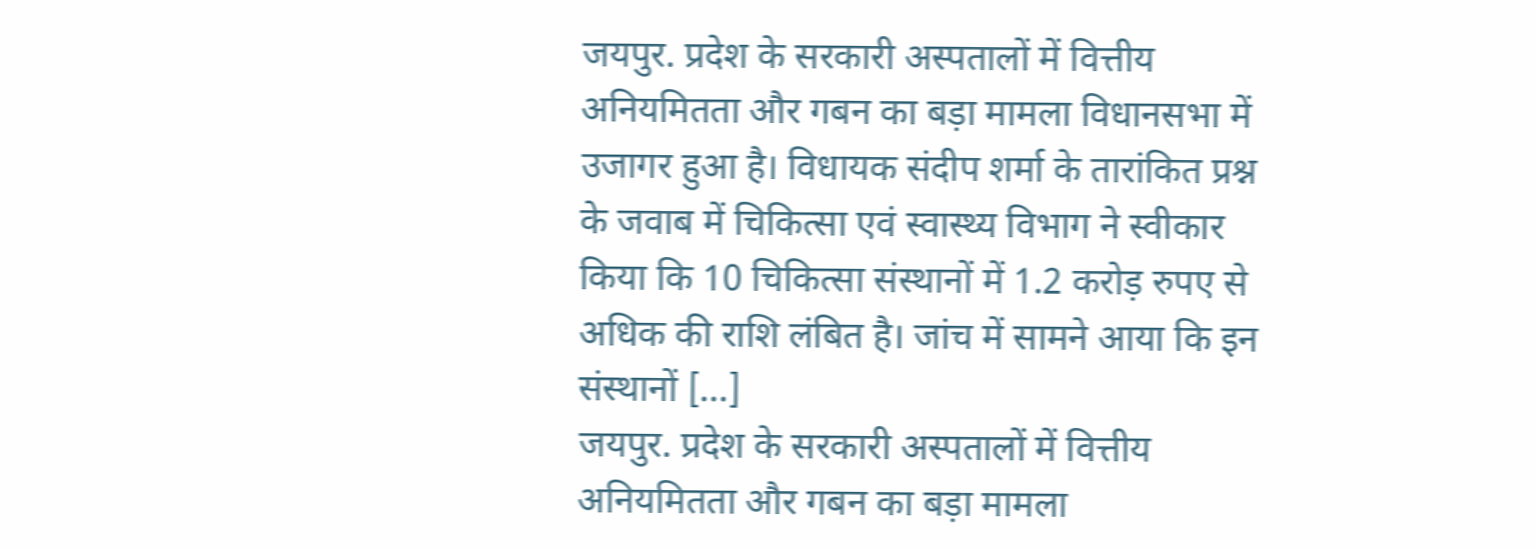जयपुर. प्रदेश के सरकारी अस्पतालों में वित्तीय अनियमितता और गबन का बड़ा मामला विधानसभा में उजागर हुआ है। विधायक संदीप शर्मा के तारांकित प्रश्न के जवाब में चिकित्सा एवं स्वास्थ्य विभाग ने स्वीकार किया कि 10 चिकित्सा संस्थानों में 1.2 करोड़ रुपए से अधिक की राशि लंबित है। जांच में सामने आया कि इन संस्थानों […]
जयपुर. प्रदेश के सरकारी अस्पतालों में वित्तीय अनियमितता और गबन का बड़ा मामला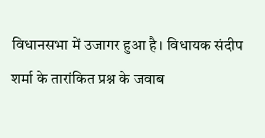विधानसभा में उजागर हुआ है। विधायक संदीप शर्मा के तारांकित प्रश्न के जवाब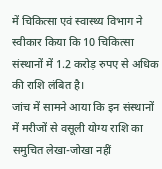में चिकित्सा एवं स्वास्थ्य विभाग ने स्वीकार किया कि 10 चिकित्सा संस्थानों में 1.2 करोड़ रुपए से अधिक की राशि लंबित है।
जांच में सामने आया कि इन संस्थानों में मरीजों से वसूली योग्य राशि का समुचित लेखा-जोखा नहीं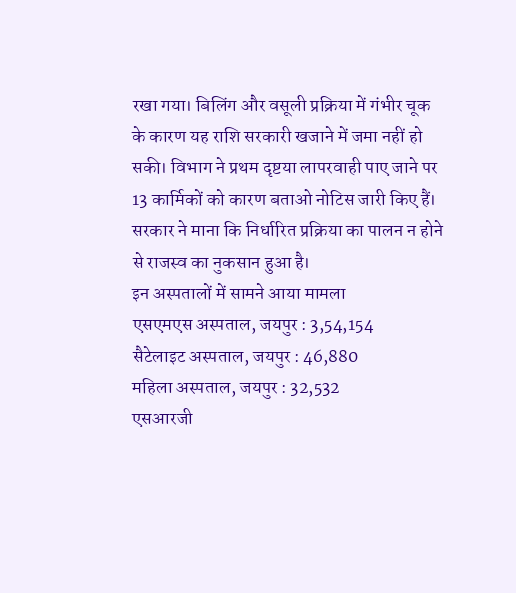रखा गया। बिलिंग और वसूली प्रक्रिया में गंभीर चूक के कारण यह राशि सरकारी खजाने में जमा नहीं हो सकी। विभाग ने प्रथम दृष्टया लापरवाही पाए जाने पर 13 कार्मिकों को कारण बताओ नोटिस जारी किए हैं। सरकार ने माना कि निर्धारित प्रक्रिया का पालन न होने से राजस्व का नुकसान हुआ है।
इन अस्पतालों में सामने आया मामला
एसएमएस अस्पताल, जयपुर : 3,54,154
सैटेलाइट अस्पताल, जयपुर : 46,880
महिला अस्पताल, जयपुर : 32,532
एसआरजी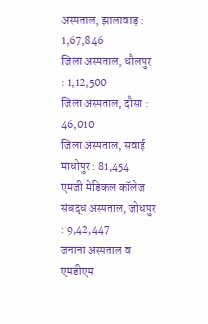अस्पताल, झालावाड़ : 1,67,846
जिला अस्पताल, धौलपुर : 1,12,500
जिला अस्पताल, दौसा : 46,010
जिला अस्पताल, सवाई माधोपुर : 81,454
एमजी मेडिकल कॉलेज संबद्ध अस्पताल, जोधपुर : 9,42,447
जनाना अस्पताल व एमडीएम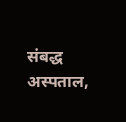संबद्ध अस्पताल,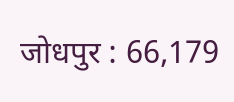जोधपुर : 66,179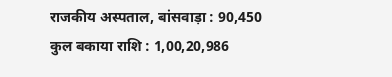राजकीय अस्पताल, बांसवाड़ा : 90,450
कुल बकाया राशि : 1,00,20,986